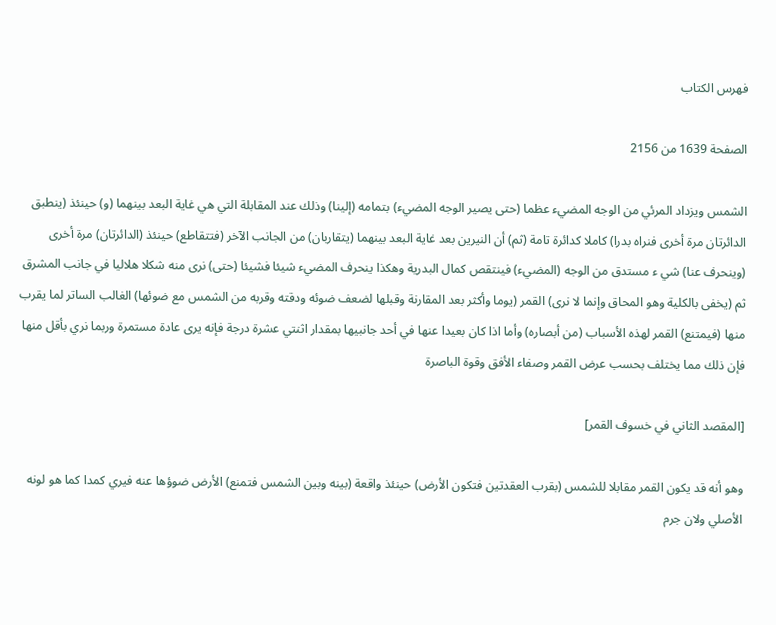فهرس الكتاب

الصفحة 1639 من 2156

الشمس ويزداد المرئي من الوجه المضيء عظما (حتى يصير الوجه المضيء) بتمامه (إلينا) وذلك عند المقابلة التي هي غاية البعد بينهما (و) حينئذ (ينطبق الدائرتان مرة أخرى فنراه بدرا) كاملا كدائرة تامة (ثم) أن النيرين بعد غاية البعد بينهما (يتقاربان) من الجانب الآخر (فتتقاطع) حينئذ (الدائرتان) مرة أخرى (وينحرف عنا) شي ء مستدق من الوجه (المضيء) فينتقص كمال البدرية وهكذا ينحرف المضيء شيئا فشيئا (حتى) نرى منه شكلا هلاليا في جانب المشرق ثم (يخفى بالكلية وهو المحاق وإنما لا نرى) القمر (يوما وأكثر بعد المقارنة وقبلها لضعف ضوئه ودقته وقربه من الشمس مع ضوئها) الغالب الساتر لما يقرب منها (فيمتنع) القمر لهذه الأسباب (من أبصاره) وأما اذا كان بعيدا عنها في أحد جانبيها بمقدار اثنتي عشرة درجة فإنه يرى عادة مستمرة وربما نري بأقل منها فإن ذلك مما يختلف بحسب عرض القمر وصفاء الأفق وقوة الباصرة

[المقصد الثاني في خسوف القمر]

وهو أنه قد يكون القمر مقابلا للشمس (بقرب العقدتين فتكون الأرض) حينئذ واقعة (بينه وبين الشمس فتمنع) الأرض ضوؤها عنه فيري كمدا كما هو لونه الأصلي ولان جرم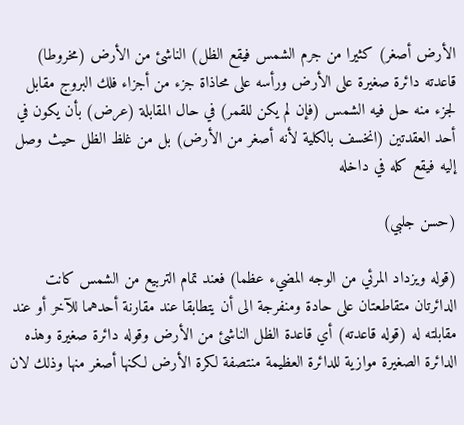الأرض أصغر) كثيرا من جرم الشمس فيقع الظل) الناشئ من الأرض (مخروطا) قاعدته دائرة صغيرة على الأرض ورأسه على محاذاة جزء من أجزاء فلك البروج مقابل لجزء منه حل فيه الشمس (فإن لم يكن للقمر) في حال المقابلة (عرض) بأن يكون في أحد العقدتين (انخسف بالكلية لأنه أصغر من الأرض) بل من غلظ الظل حيث وصل إليه فيقع كله في داخله

(حسن جلبي)

(قوله ويزداد المرئي من الوجه المضيء عظما) فعند تمام التربيع من الشمس كانت الدائرتان متقاطعتان على حادة ومنفرجة الى أن يتطابقا عند مقارنة أحدهما للآخر أو عند مقابلته له (قوله قاعدته) أي قاعدة الظل الناشئ من الأرض وقوله دائرة صغيرة وهذه الدائرة الصغيرة موازية للدائرة العظيمة منتصفة لكرة الأرض لكنها أصغر منها وذلك لان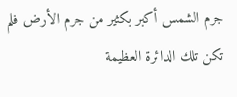جرم الشمس أكبر بكثير من جرم الأرض فلم تكن تلك الدائرة العظيمة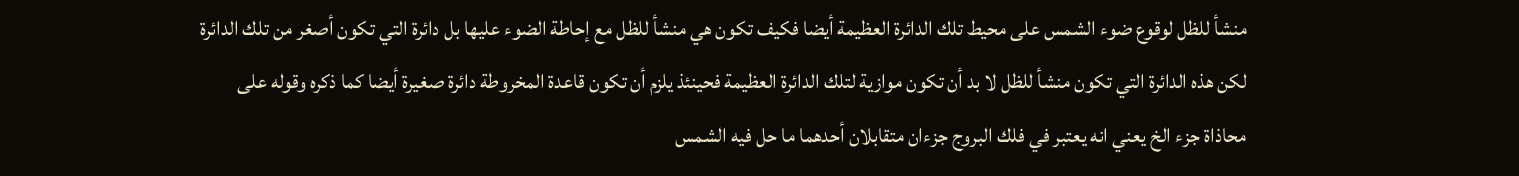منشأ للظل لوقوع ضوء الشمس على محيط تلك الدائرة العظيمة أيضا فكيف تكون هي منشأ للظل مع إحاطة الضوء عليها بل دائرة التي تكون أصغر من تلك الدائرة لكن هذه الدائرة التي تكون منشأ للظل لا بد أن تكون موازية لتلك الدائرة العظيمة فحينئذ يلزم أن تكون قاعدة المخروطة دائرة صغيرة أيضا كما ذكره وقوله على محاذاة جزء الخ يعني انه يعتبر في فلك البروج جزءان متقابلان أحدهما ما حل فيه الشمس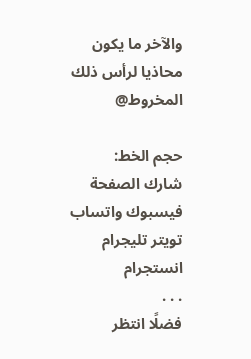والآخر ما يكون محاذيا لرأس ذلك المخروط@

حجم الخط:
شارك الصفحة
فيسبوك واتساب تويتر تليجرام انستجرام
. . .
فضلًا انتظر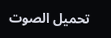تحميل الصوت